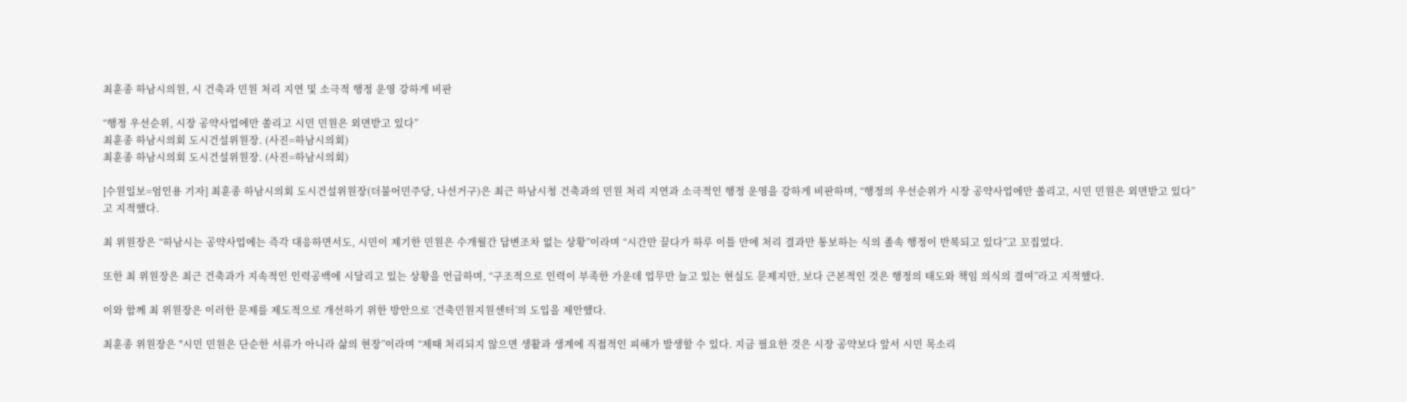최훈종 하남시의원, 시 건축과 민원 처리 지연 및 소극적 행정 운영 강하게 비판

“행정 우선순위, 시장 공약사업에만 쏠리고 시민 민원은 외면받고 있다”
최훈종 하남시의회 도시건설위원장. (사진=하남시의회)
최훈종 하남시의회 도시건설위원장. (사진=하남시의회)

[수원일보=엄인용 기자] 최훈종 하남시의회 도시건설위원장(더불어민주당, 나선거구)은 최근 하남시청 건축과의 민원 처리 지연과 소극적인 행정 운영을 강하게 비판하며, “행정의 우선순위가 시장 공약사업에만 쏠리고, 시민 민원은 외면받고 있다”고 지적했다.

최 위원장은 “하남시는 공약사업에는 즉각 대응하면서도, 시민이 제기한 민원은 수개월간 답변조차 없는 상황”이라며 “시간만 끌다가 하루 이틀 만에 처리 결과만 통보하는 식의 졸속 행정이 반복되고 있다”고 꼬집었다.

또한 최 위원장은 최근 건축과가 지속적인 인력공백에 시달리고 있는 상황을 언급하며, “구조적으로 인력이 부족한 가운데 업무만 늘고 있는 현실도 문제지만, 보다 근본적인 것은 행정의 태도와 책임 의식의 결여”라고 지적했다.

이와 함께 최 위원장은 이러한 문제를 제도적으로 개선하기 위한 방안으로 ‘건축민원지원센터’의 도입을 제안했다.

최훈종 위원장은 "시민 민원은 단순한 서류가 아니라 삶의 현장”이라며 “제때 처리되지 않으면 생활과 생계에 직접적인 피해가 발생할 수 있다. 지금 필요한 것은 시장 공약보다 앞서 시민 목소리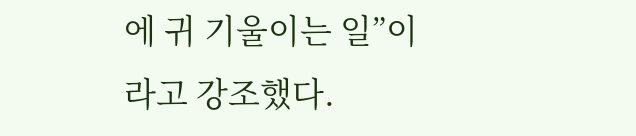에 귀 기울이는 일”이라고 강조했다.